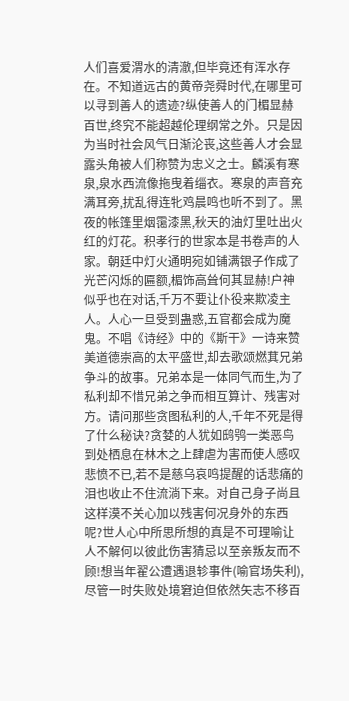人们喜爱渭水的清澈,但毕竟还有浑水存在。不知道远古的黄帝尧舜时代,在哪里可以寻到善人的遗迹?纵使善人的门楣显赫百世,终究不能超越伦理纲常之外。只是因为当时社会风气日渐沦丧,这些善人才会显露头角被人们称赞为忠义之士。麟溪有寒泉,泉水西流像拖曳着缁衣。寒泉的声音充满耳旁,扰乱得连牝鸡晨鸣也听不到了。黑夜的帐篷里烟霭漆黑,秋天的油灯里吐出火红的灯花。积孝行的世家本是书卷声的人家。朝廷中灯火通明宛如铺满银子作成了光芒闪烁的匾额,楣饰高耸何其显赫!户神似乎也在对话,千万不要让仆役来欺凌主人。人心一旦受到蛊惑,五官都会成为魔鬼。不唱《诗经》中的《斯干》一诗来赞美道德崇高的太平盛世,却去歌颂燃萁兄弟争斗的故事。兄弟本是一体同气而生,为了私利却不惜兄弟之争而相互算计、残害对方。请问那些贪图私利的人,千年不死是得了什么秘诀?贪婪的人犹如鸱鸮一类恶鸟到处栖息在林木之上肆虐为害而使人感叹悲愤不已,若不是慈乌哀鸣提醒的话悲痛的泪也收止不住流淌下来。对自己身子尚且这样漠不关心加以残害何况身外的东西呢?世人心中所思所想的真是不可理喻让人不解何以彼此伤害猜忌以至亲叛友而不顾!想当年翟公遭遇退轸事件(喻官场失利),尽管一时失败处境窘迫但依然矢志不移百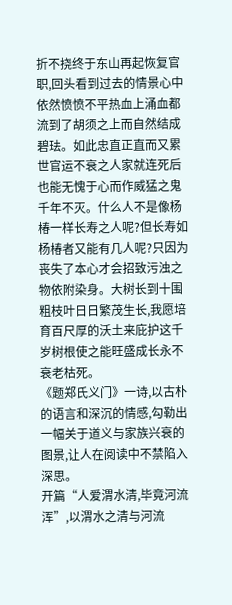折不挠终于东山再起恢复官职,回头看到过去的情景心中依然愤愤不平热血上涌血都流到了胡须之上而自然结成碧珐。如此忠直正直而又累世官运不衰之人家就连死后也能无愧于心而作威猛之鬼千年不灭。什么人不是像杨椿一样长寿之人呢?但长寿如杨椿者又能有几人呢?只因为丧失了本心才会招致污浊之物依附染身。大树长到十围粗枝叶日日繁茂生长,我愿培育百尺厚的沃土来庇护这千岁树根使之能旺盛成长永不衰老枯死。
《题郑氏义门》一诗,以古朴的语言和深沉的情感,勾勒出一幅关于道义与家族兴衰的图景,让人在阅读中不禁陷入深思。
开篇“人爱渭水清,毕竟河流浑”,以渭水之清与河流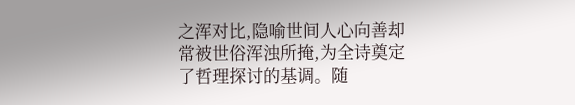之浑对比,隐喻世间人心向善却常被世俗浑浊所掩,为全诗奠定了哲理探讨的基调。随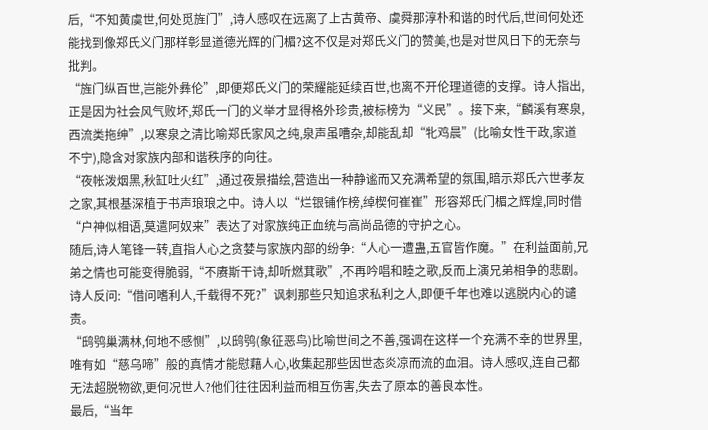后,“不知黄虞世,何处觅旌门”,诗人感叹在远离了上古黄帝、虞舜那淳朴和谐的时代后,世间何处还能找到像郑氏义门那样彰显道德光辉的门楣?这不仅是对郑氏义门的赞美,也是对世风日下的无奈与批判。
“旌门纵百世,岂能外彝伦”,即便郑氏义门的荣耀能延续百世,也离不开伦理道德的支撑。诗人指出,正是因为社会风气败坏,郑氏一门的义举才显得格外珍贵,被标榜为“义民”。接下来,“麟溪有寒泉,西流类拖绅”,以寒泉之清比喻郑氏家风之纯,泉声虽嘈杂,却能乱却“牝鸡晨”(比喻女性干政,家道不宁),隐含对家族内部和谐秩序的向往。
“夜帐泼烟黑,秋缸吐火红”,通过夜景描绘,营造出一种静谧而又充满希望的氛围,暗示郑氏六世孝友之家,其根基深植于书声琅琅之中。诗人以“烂银铺作榜,绰楔何崔崔”形容郑氏门楣之辉煌,同时借“户神似相语,莫遣阿奴来”表达了对家族纯正血统与高尚品德的守护之心。
随后,诗人笔锋一转,直指人心之贪婪与家族内部的纷争:“人心一遭蛊,五官皆作魔。”在利益面前,兄弟之情也可能变得脆弱,“不赓斯干诗,却听燃萁歌”,不再吟唱和睦之歌,反而上演兄弟相争的悲剧。诗人反问:“借问嗜利人,千载得不死?”讽刺那些只知追求私利之人,即便千年也难以逃脱内心的谴责。
“鸱鸮巢满林,何地不感恻”,以鸱鸮(象征恶鸟)比喻世间之不善,强调在这样一个充满不幸的世界里,唯有如“慈乌啼”般的真情才能慰藉人心,收集起那些因世态炎凉而流的血泪。诗人感叹,连自己都无法超脱物欲,更何况世人?他们往往因利益而相互伤害,失去了原本的善良本性。
最后,“当年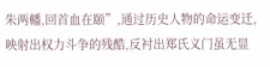朱两轓,回首血在颐”,通过历史人物的命运变迁,映射出权力斗争的残酷,反衬出郑氏义门虽无显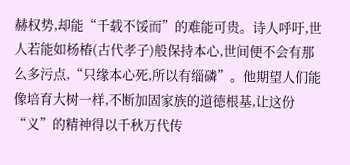赫权势,却能“千载不馁而”的难能可贵。诗人呼吁,世人若能如杨椿(古代孝子)般保持本心,世间便不会有那么多污点,“只缘本心死,所以有缁磷”。他期望人们能像培育大树一样,不断加固家族的道德根基,让这份“义”的精神得以千秋万代传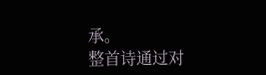承。
整首诗通过对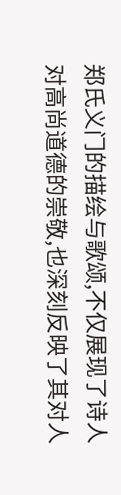郑氏义门的描绘与歌颂,不仅展现了诗人对高尚道德的崇敬,也深刻反映了其对人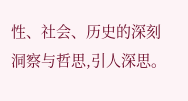性、社会、历史的深刻洞察与哲思,引人深思。